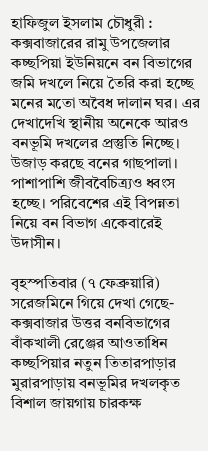হাফিজুল ইসলাম চৌধুরী :
কক্সবাজারের রামু উপজেলার কচ্ছপিয়া ইউনিয়নে বন বিভাগের জমি দখলে নিয়ে তৈরি করা হচ্ছে মনের মতো অবৈধ দালান ঘর। এর দেখাদেখি স্থানীয় অনেকে আরও বনভূমি দখলের প্রস্তুতি নিচ্ছে। উজাড় করছে বনের গাছপালা। পাশাপাশি জীববৈচিত্র্যও ধ্বংস হচ্ছে। পরিবেশের এই বিপন্নতা নিয়ে বন বিভাগ একেবারেই উদাসীন।

বৃহস্পতিবার (৭ ফেব্রুয়ারি) সরেজমিনে গিয়ে দেখা গেছে- কক্সবাজার উত্তর বনবিভাগের বাঁকখালী রেঞ্জের আওতাধিন কচ্ছপিয়ার নতুন তিতারপাড়ার মুরারপাড়ায় বনভূমির দখলকৃত বিশাল জায়গায় চারকক্ষ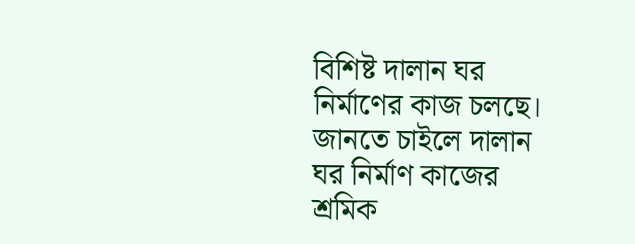বিশিষ্ট দালান ঘর নির্মাণের কাজ চলছে।
জানতে চাইলে দালান ঘর নির্মাণ কাজের শ্রমিক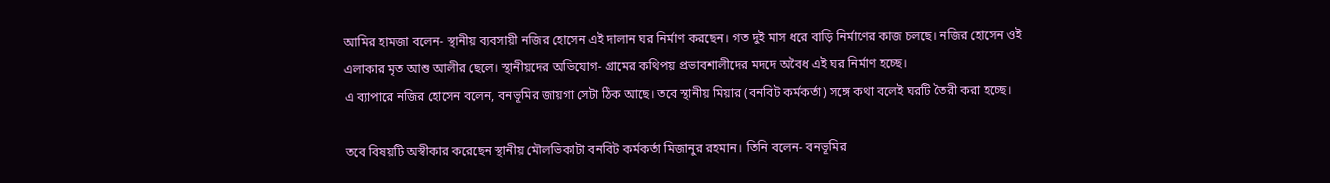আমির হামজা বলেন- স্থানীয় ব্যবসায়ী নজির হোসেন এই দালান ঘর নির্মাণ করছেন। গত দুই মাস ধরে বাড়ি নির্মাণের কাজ চলছে। নজির হোসেন ওই এলাকার মৃত আশু আলীর ছেলে। স্থানীয়দের অভিযোগ- গ্রামের কথিপয় প্রভাবশালীদের মদদে অবৈধ এই ঘর নির্মাণ হচ্ছে।
এ ব্যাপারে নজির হোসেন বলেন, বনভূমির জায়গা সেটা ঠিক আছে। তবে স্থানীয় মিয়ার (বনবিট কর্মকর্তা) সঙ্গে কথা বলেই ঘরটি তৈরী করা হচ্ছে।

তবে বিষয়টি অস্বীকার করেছেন স্থানীয় মৌলভিকাটা বনবিট কর্মকর্তা মিজানুর রহমান। তিনি বলেন- বনভূমির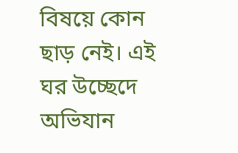বিষয়ে কোন ছাড় নেই। এই ঘর উচ্ছেদে অভিযান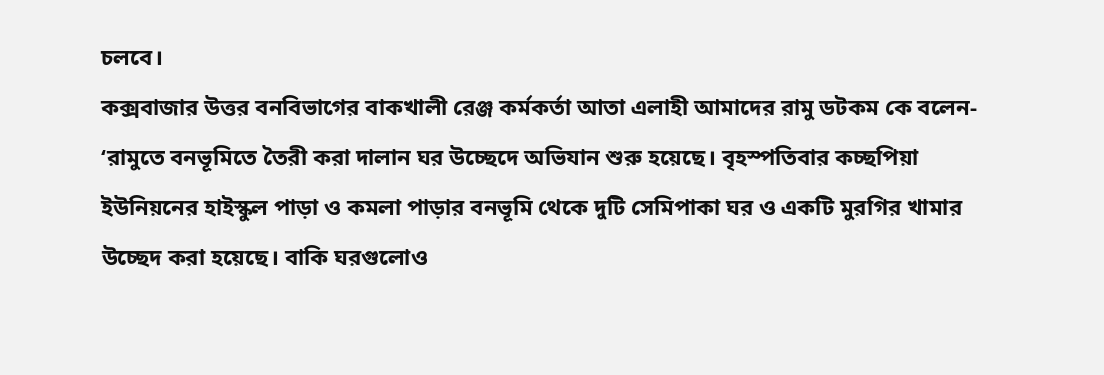চলবে।
কক্সবাজার উত্তর বনবিভাগের বাকখালী রেঞ্জ কর্মকর্তা আতা এলাহী আমাদের রামু ডটকম কে বলেন- ‘রামুতে বনভূমিতে তৈরী করা দালান ঘর উচ্ছেদে অভিযান শুরু হয়েছে। বৃহস্পতিবার কচ্ছপিয়া ইউনিয়নের হাইস্কুল পাড়া ও কমলা পাড়ার বনভূমি থেকে দুটি সেমিপাকা ঘর ও একটি মুরগির খামার উচ্ছেদ করা হয়েছে। বাকি ঘরগুলোও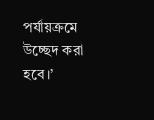পর্যায়ক্রমে উচ্ছেদ করা হবে।’